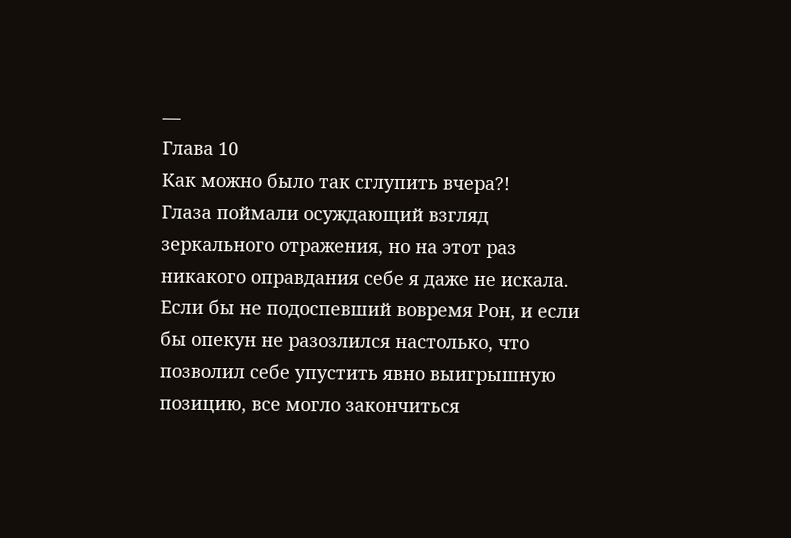—
Глава 10
Как можно было так сглупить вчера?!
Глаза поймали осуждающий взгляд зеркального отражения, но на этот раз никакого оправдания себе я даже не искала.
Если бы не подоспевший вовремя Рон, и если бы опекун не разозлился настолько, что позволил себе упустить явно выигрышную позицию, все могло закончиться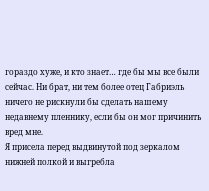гораздо хуже, и кто знает… где бы мы все были сейчас. Ни брат, ни тем более отец Габриэль ничего не рискнули бы сделать нашему недавнему пленнику, если бы он мог причинить вред мне.
Я присела перед выдвинутой под зеркалом нижней полкой и выгребла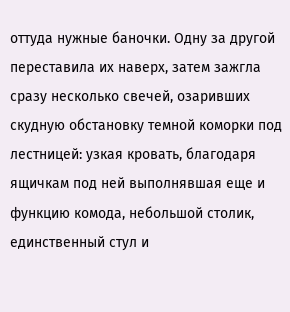оттуда нужные баночки. Одну за другой переставила их наверх, затем зажгла сразу несколько свечей, озаривших скудную обстановку темной коморки под лестницей: узкая кровать, благодаря ящичкам под ней выполнявшая еще и функцию комода, небольшой столик, единственный стул и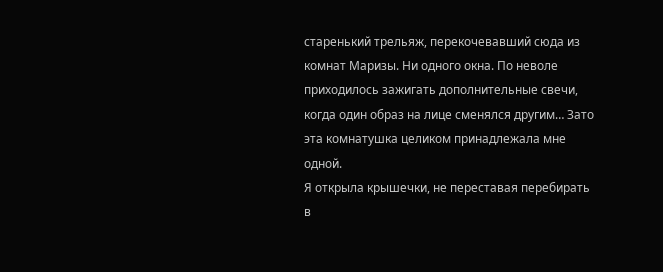старенький трельяж, перекочевавший сюда из комнат Маризы. Ни одного окна. По неволе приходилось зажигать дополнительные свечи, когда один образ на лице сменялся другим… Зато эта комнатушка целиком принадлежала мне одной.
Я открыла крышечки, не переставая перебирать в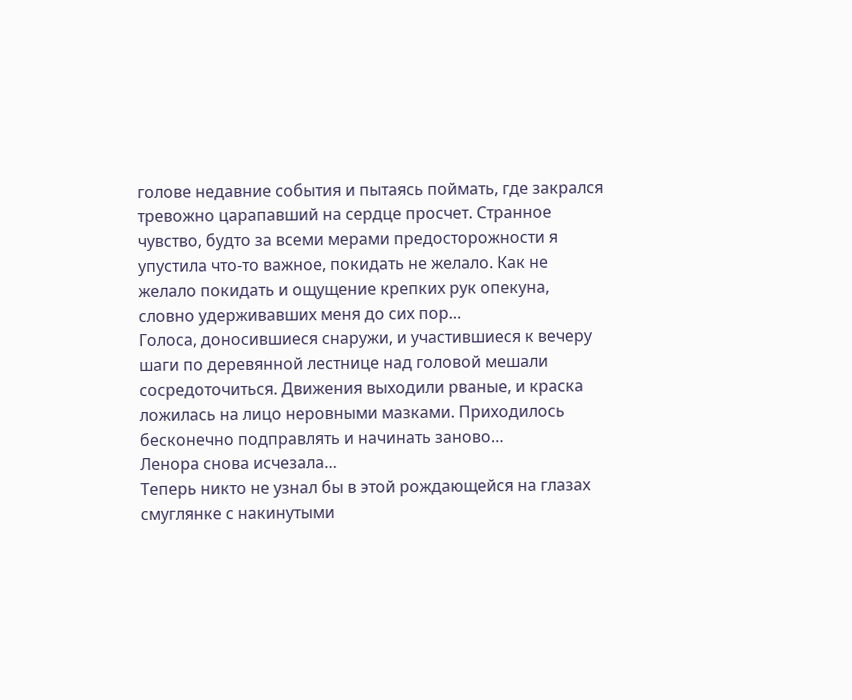голове недавние события и пытаясь поймать, где закрался тревожно царапавший на сердце просчет. Странное чувство, будто за всеми мерами предосторожности я упустила что-то важное, покидать не желало. Как не желало покидать и ощущение крепких рук опекуна, словно удерживавших меня до сих пор…
Голоса, доносившиеся снаружи, и участившиеся к вечеру шаги по деревянной лестнице над головой мешали сосредоточиться. Движения выходили рваные, и краска ложилась на лицо неровными мазками. Приходилось бесконечно подправлять и начинать заново…
Ленора снова исчезала…
Теперь никто не узнал бы в этой рождающейся на глазах смуглянке с накинутыми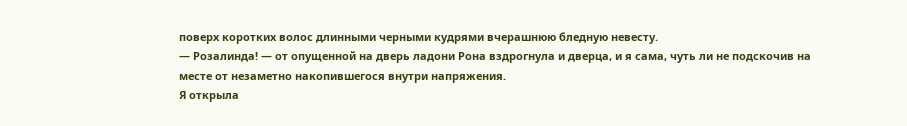поверх коротких волос длинными черными кудрями вчерашнюю бледную невесту.
— Розалинда! — от опущенной на дверь ладони Рона вздрогнула и дверца, и я сама, чуть ли не подскочив на месте от незаметно накопившегося внутри напряжения.
Я открыла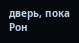дверь, пока Рон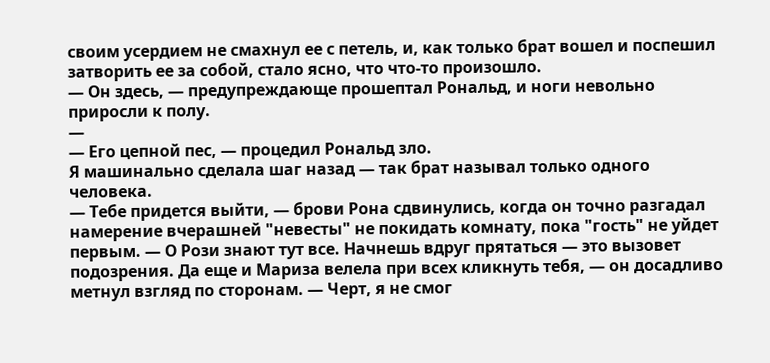своим усердием не смахнул ее с петель, и, как только брат вошел и поспешил затворить ее за собой, стало ясно, что что-то произошло.
— Он здесь, — предупреждающе прошептал Рональд, и ноги невольно приросли к полу.
—
— Его цепной пес, — процедил Рональд зло.
Я машинально сделала шаг назад — так брат называл только одного человека.
— Тебе придется выйти, — брови Рона сдвинулись, когда он точно разгадал намерение вчерашней "невесты" не покидать комнату, пока "гость" не уйдет первым. — О Рози знают тут все. Начнешь вдруг прятаться — это вызовет подозрения. Да еще и Мариза велела при всех кликнуть тебя, — он досадливо метнул взгляд по сторонам. — Черт, я не смог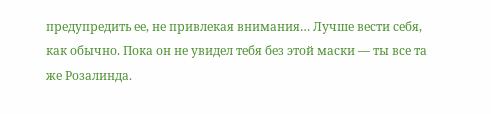предупредить ее, не привлекая внимания… Лучше вести себя, как обычно. Пока он не увидел тебя без этой маски — ты все та же Розалинда.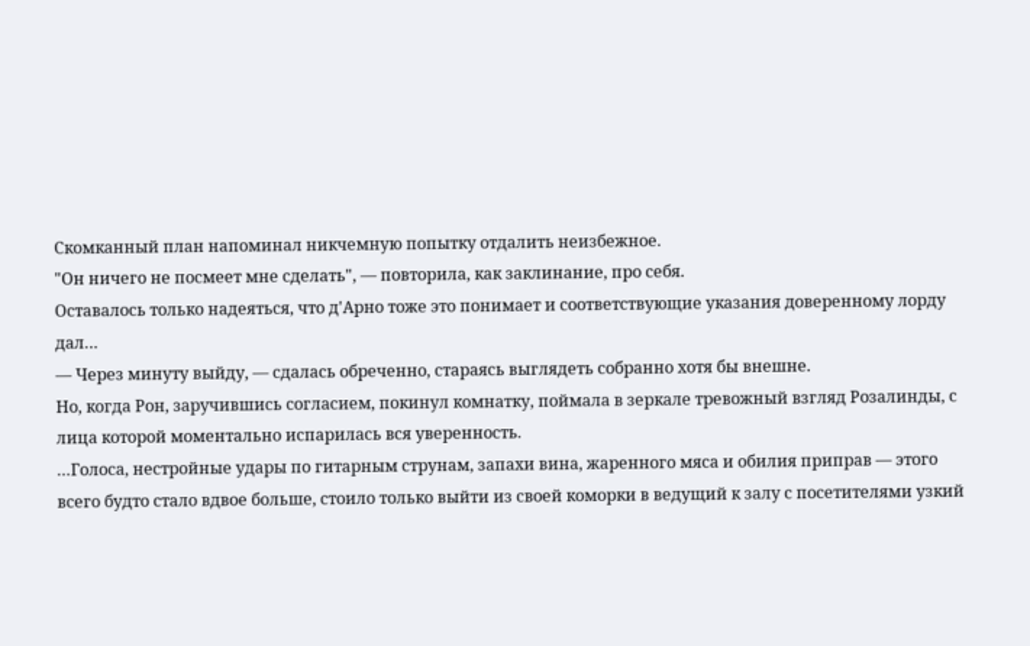Скомканный план напоминал никчемную попытку отдалить неизбежное.
"Он ничего не посмеет мне сделать", — повторила, как заклинание, про себя.
Оставалось только надеяться, что д'Арно тоже это понимает и соответствующие указания доверенному лорду дал…
— Через минуту выйду, — сдалась обреченно, стараясь выглядеть собранно хотя бы внешне.
Но, когда Рон, заручившись согласием, покинул комнатку, поймала в зеркале тревожный взгляд Розалинды, с лица которой моментально испарилась вся уверенность.
…Голоса, нестройные удары по гитарным струнам, запахи вина, жаренного мяса и обилия приправ — этого всего будто стало вдвое больше, стоило только выйти из своей коморки в ведущий к залу с посетителями узкий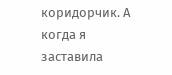коридорчик. А когда я заставила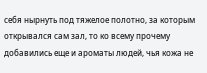себя нырнуть под тяжелое полотно, за которым открывался сам зал, то ко всему прочему добавились еще и ароматы людей, чья кожа не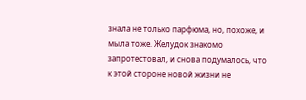знала не только парфюма, но, похоже, и мыла тоже. Желудок знакомо запротестовал, и снова подумалось, что к этой стороне новой жизни не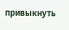привыкнуть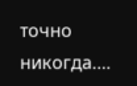точно никогда….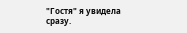"Гостя" я увидела сразу.